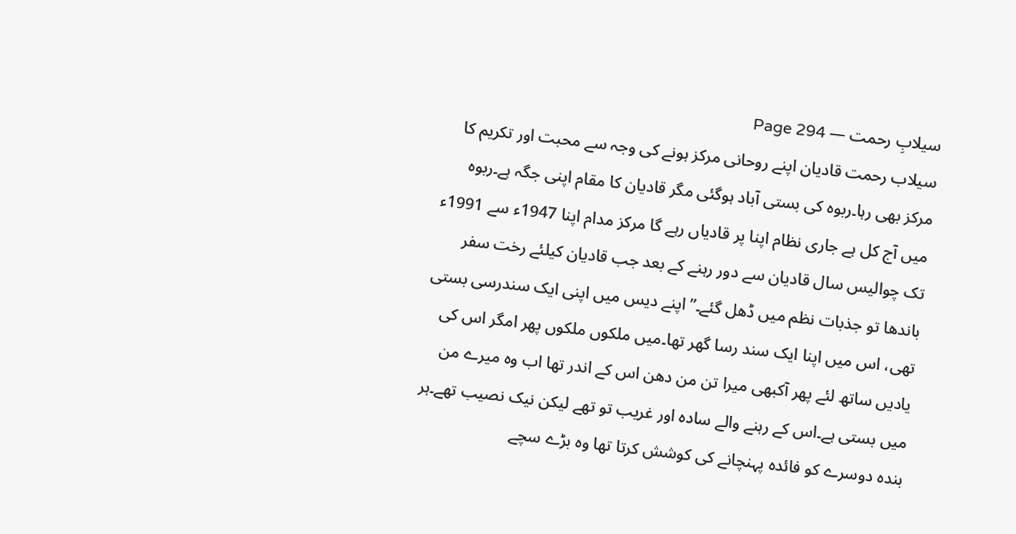سیلابِ رحمت — Page 294
سیلاب رحمت قادیان اپنے روحانی مرکز ہونے کی وجہ سے محبت اور تکریم کا مرکز بھی رہا۔ربوہ کی بستی آباد ہوگئی مگر قادیان کا مقام اپنی جگہ ہے۔ربوہ میں آج کل ہے جاری نظام اپنا پر قادیاں رہے گا مرکز مدام اپنا 1947ء سے 1991ء تک چوالیس سال قادیان سے دور رہنے کے بعد جب قادیان کیلئے رخت سفر باندھا تو جذبات نظم میں ڈھل گئے۔”اپنے دیس میں اپنی ایک سندرسی بستی تھی، اس میں اپنا ایک سند رسا گھر تھا۔میں ملکوں ملکوں پھر امگر اس کی یادیں ساتھ لئے پھر آکبھی میرا تن من دھن اس کے اندر تھا اب وہ میرے من میں بستی ہے۔اس کے رہنے والے سادہ اور غریب تو تھے لیکن نیک نصیب تھے۔ہر بندہ دوسرے کو فائدہ پہنچانے کی کوشش کرتا تھا وہ بڑے سچے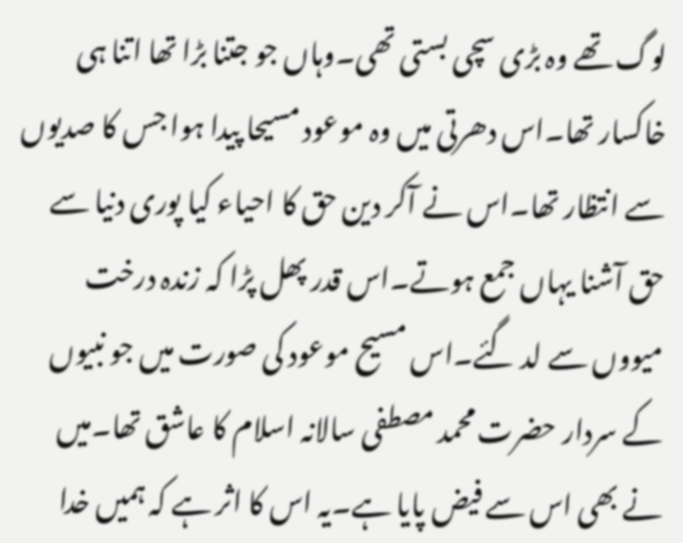لوگ تھے وہ بڑی سچی بستی تھی۔وہاں جو جتنا بڑا تھا اتنا ہی خاکسار تھا۔اس دھرتی میں وہ موعود مسیحا پیدا ہوا جس کا صدیوں سے انتظار تھا۔اس نے آکر دین حق کا احیاء کیا پوری دنیا سے حق آشنا یہاں جمع ہوتے۔اس قدر پھل پڑا کہ زندہ درخت میووں سے لد گئے۔اس مسیح موعود کی صورت میں جو نبیوں کے سردار حضرت محمد مصطفی سالانہ اسلام کا عاشق تھا۔میں نے بھی اس سے فیض پایا ہے۔یہ اس کا اثر ہے کہ ہمیں خدا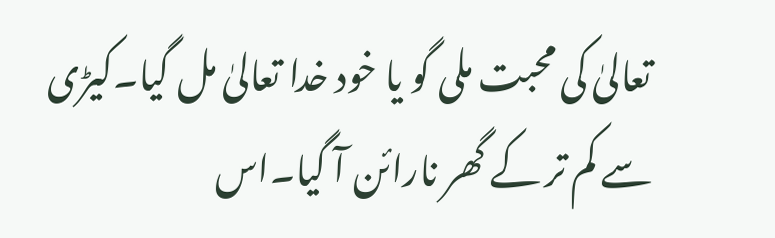تعالیٰ کی محبت ملی گو یا خود خدا تعالیٰ مل گیا۔کیڑی سے کم تر کے گھر نارائن آ گیا۔اس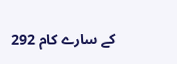کے سارے کام 292